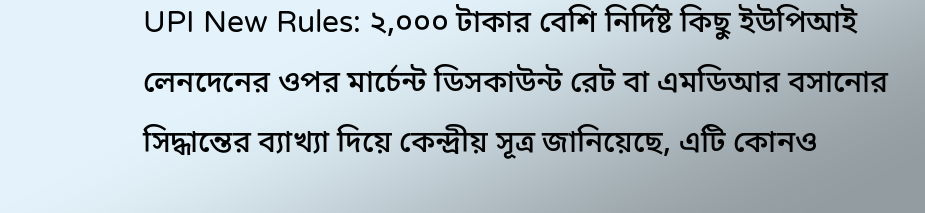UPI New Rules: ২,০০০ টাকার বেশি নির্দিষ্ট কিছু ইউপিআই লেনদেনের ওপর মার্চেন্ট ডিসকাউন্ট রেট বা এমডিআর বসানোর সিদ্ধান্তের ব্যাখ্যা দিয়ে কেন্দ্রীয় সূত্র জানিয়েছে, এটি কোনও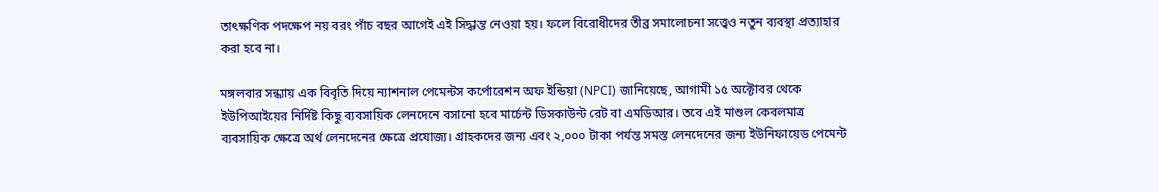তাৎক্ষণিক পদক্ষেপ নয় বরং পাঁচ বছর আগেই এই সিদ্ধান্ত নেওয়া হয়। ফলে বিরোধীদের তীব্র সমালোচনা সত্ত্বেও নতুন ব্যবস্থা প্রত্যাহার করা হবে না।

মঙ্গলবার সন্ধ্যায় এক বিবৃতি দিয়ে ন্যাশনাল পেমেন্টস কর্পোরেশন অফ ইন্ডিয়া (NPCI) জানিয়েছে, আগামী ১৫ অক্টোবর থেকে ইউপিআইয়ের নির্দিষ্ট কিছু ব্যবসায়িক লেনদেনে বসানো হবে মার্চেন্ট ডিসকাউন্ট রেট বা এমডিআর। তবে এই মাশুল কেবলমাত্র ব্যবসায়িক ক্ষেত্রে অর্থ লেনদেনের ক্ষেত্রে প্রযোজ্য। গ্রাহকদের জন্য এবং ২,০০০ টাকা পর্যন্ত সমস্ত লেনদেনের জন্য ইউনিফায়েড পেমেন্ট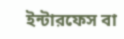ইন্টারফেস বা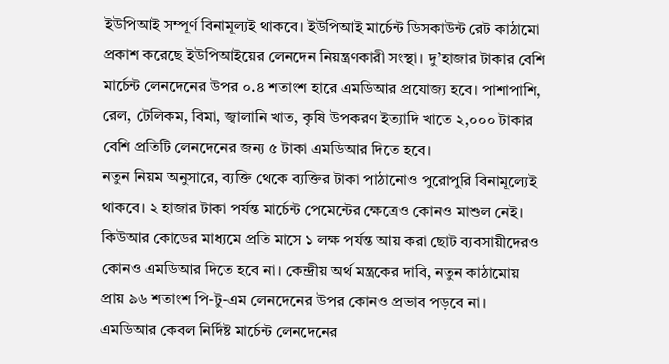ইউপিআই সম্পূর্ণ বিনামূল্যই থাকবে। ইউপিআই মার্চেন্ট ডিসকাউন্ট রেট কাঠামো প্রকাশ করেছে ইউপিআইয়ের লেনদেন নিয়ন্ত্রণকারী সংস্থা। দু’হাজার টাকার বেশি মার্চেন্ট লেনদেনের উপর ০.৪ শতাংশ হারে এমডিআর প্রযোজ্য হবে। পাশাপাশি, রেল, টেলিকম, বিমা, জ্বালানি খাত, কৃষি উপকরণ ইত্যাদি খাতে ২,০০০ টাকার বেশি প্রতিটি লেনদেনের জন্য ৫ টাকা এমডিআর দিতে হবে।
নতুন নিয়ম অনুসারে, ব্যক্তি থেকে ব্যক্তির টাকা পাঠানোও পুরোপুরি বিনামূল্যেই থাকবে। ২ হাজার টাকা পর্যন্ত মার্চেন্ট পেমেন্টের ক্ষেত্রেও কোনও মাশুল নেই। কিউআর কোডের মাধ্যমে প্রতি মাসে ১ লক্ষ পর্যন্ত আয় করা ছোট ব্যবসায়ীদেরও কোনও এমডিআর দিতে হবে না। কেন্দ্রীয় অর্থ মন্ত্রকের দাবি, নতুন কাঠামোয় প্রায় ৯৬ শতাংশ পি-টু-এম লেনদেনের উপর কোনও প্রভাব পড়বে না। এমডিআর কেবল নির্দিষ্ট মার্চেন্ট লেনদেনের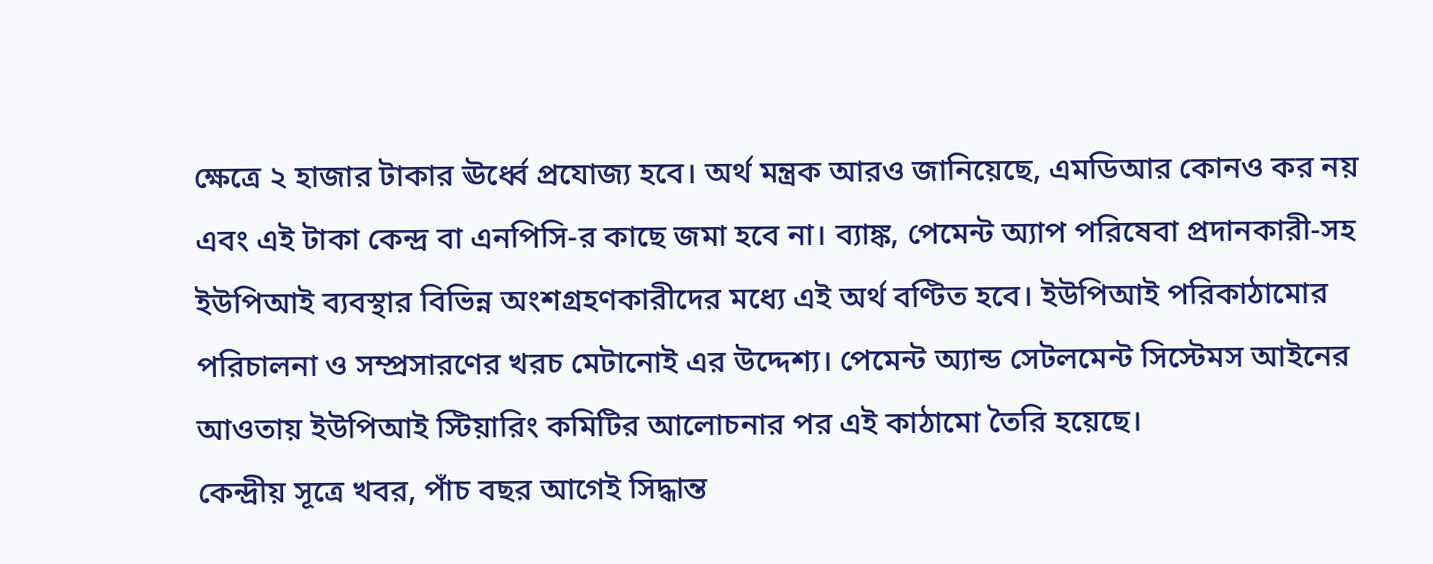ক্ষেত্রে ২ হাজার টাকার ঊর্ধ্বে প্রযোজ্য হবে। অর্থ মন্ত্রক আরও জানিয়েছে, এমডিআর কোনও কর নয় এবং এই টাকা কেন্দ্র বা এনপিসি-র কাছে জমা হবে না। ব্যাঙ্ক, পেমেন্ট অ্যাপ পরিষেবা প্রদানকারী-সহ ইউপিআই ব্যবস্থার বিভিন্ন অংশগ্রহণকারীদের মধ্যে এই অর্থ বণ্টিত হবে। ইউপিআই পরিকাঠামোর পরিচালনা ও সম্প্রসারণের খরচ মেটানোই এর উদ্দেশ্য। পেমেন্ট অ্যান্ড সেটলমেন্ট সিস্টেমস আইনের আওতায় ইউপিআই স্টিয়ারিং কমিটির আলোচনার পর এই কাঠামো তৈরি হয়েছে।
কেন্দ্রীয় সূত্রে খবর, পাঁচ বছর আগেই সিদ্ধান্ত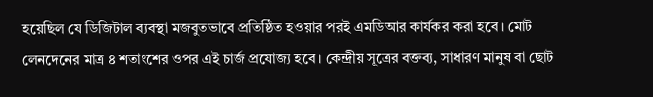হয়েছিল যে ডিজিটাল ব্যবস্থা মজবুতভাবে প্রতিষ্ঠিত হওয়ার পরই এমডিআর কার্যকর করা হবে। মোট লেনদেনের মাত্র ৪ শতাংশের ওপর এই চার্জ প্রযোজ্য হবে। কেন্দ্রীয় সূত্রের বক্তব্য, সাধারণ মানুষ বা ছোট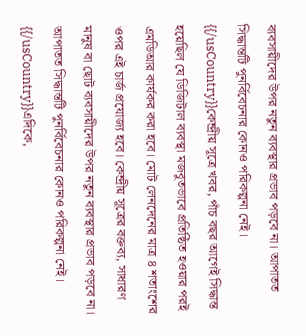ব্যবসায়ীদের উপর নতুন ব্যবস্থার প্রভাব পড়বে না। আপাতত সিদ্ধান্তটি পুনর্বিবেচনার কোনও পরিকল্পনা নেই।
{{/usCountry}}কেন্দ্রীয় সূত্রে খবর, পাঁচ বছর আগেই সিদ্ধান্ত হয়েছিল যে ডিজিটাল ব্যবস্থা মজবুতভাবে প্রতিষ্ঠিত হওয়ার পরই এমডিআর কার্যকর করা হবে। মোট লেনদেনের মাত্র ৪ শতাংশের ওপর এই চার্জ প্রযোজ্য হবে। কেন্দ্রীয় সূত্রের বক্তব্য, সাধারণ মানুষ বা ছোট ব্যবসায়ীদের উপর নতুন ব্যবস্থার প্রভাব পড়বে না। আপাতত সিদ্ধান্তটি পুনর্বিবেচনার কোনও পরিকল্পনা নেই।
{{/usCountry}}এদিকে,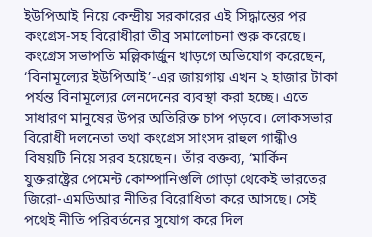ইউপিআই নিয়ে কেন্দ্রীয় সরকারের এই সিদ্ধান্তের পর কংগ্রেস-সহ বিরোধীরা তীব্র সমালোচনা শুরু করেছে। কংগ্রেস সভাপতি মল্লিকার্জুন খাড়গে অভিযোগ করেছেন, ‘বিনামূল্যের ইউপিআই’-এর জায়গায় এখন ২ হাজার টাকা পর্যন্ত বিনামূল্যের লেনদেনের ব্যবস্থা করা হচ্ছে। এতে সাধারণ মানুষের উপর অতিরিক্ত চাপ পড়বে। লোকসভার বিরোধী দলনেতা তথা কংগ্রেস সাংসদ রাহুল গান্ধীও বিষয়টি নিয়ে সরব হয়েছেন। তাঁর বক্তব্য, ‘মার্কিন যুক্তরাষ্ট্রের পেমেন্ট কোম্পানিগুলি গোড়া থেকেই ভারতের জিরো-এমডিআর নীতির বিরোধিতা করে আসছে। সেই পথেই নীতি পরিবর্তনের সুযোগ করে দিল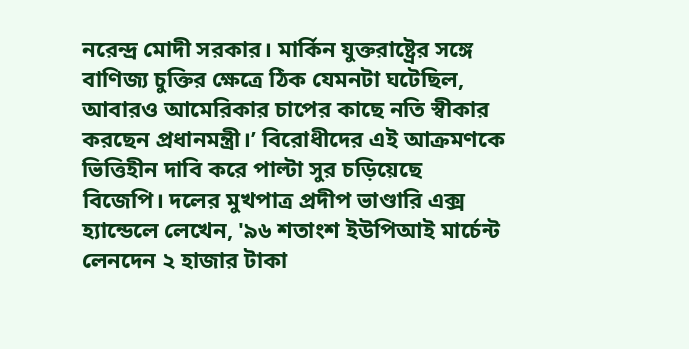নরেন্দ্র মোদী সরকার। মার্কিন যুক্তরাষ্ট্রের সঙ্গে বাণিজ্য চুক্তির ক্ষেত্রে ঠিক যেমনটা ঘটেছিল, আবারও আমেরিকার চাপের কাছে নতি স্বীকার করছেন প্রধানমন্ত্রী।’ বিরোধীদের এই আক্রমণকে ভিত্তিহীন দাবি করে পাল্টা সুর চড়িয়েছে বিজেপি। দলের মুখপাত্র প্রদীপ ভাণ্ডারি এক্স হ্যান্ডেলে লেখেন, '৯৬ শতাংশ ইউপিআই মার্চেন্ট লেনদেন ২ হাজার টাকা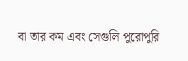বা তার কম এবং সেগুলি পুরোপুরি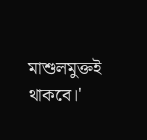মাশুলমুক্তই থাকবে।'